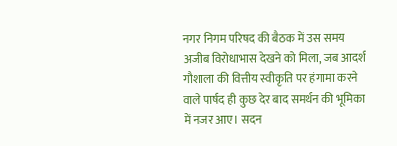नगर निगम परिषद की बैठक में उस समय अजीब विरोधाभास देखने को मिला, जब आदर्श गौशाला की वित्तीय स्वीकृति पर हंगामा करने वाले पार्षद ही कुछ देर बाद समर्थन की भूमिका में नजर आए। सदन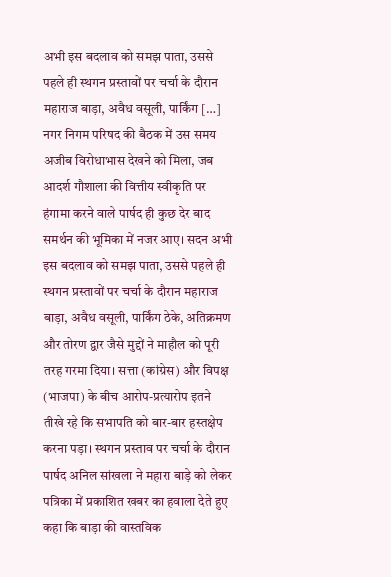अभी इस बदलाव को समझ पाता, उससे पहले ही स्थगन प्रस्तावों पर चर्चा के दौरान महाराज बाड़ा, अवैध वसूली, पार्किंग […]
नगर निगम परिषद की बैठक में उस समय अजीब विरोधाभास देखने को मिला, जब आदर्श गौशाला की वित्तीय स्वीकृति पर हंगामा करने वाले पार्षद ही कुछ देर बाद समर्थन की भूमिका में नजर आए। सदन अभी इस बदलाव को समझ पाता, उससे पहले ही स्थगन प्रस्तावों पर चर्चा के दौरान महाराज बाड़ा, अवैध वसूली, पार्किंग ठेके, अतिक्रमण और तोरण द्वार जैसे मुद्दों ने माहौल को पूरी तरह गरमा दिया। सत्ता (कांग्रेस) और विपक्ष (भाजपा) के बीच आरोप-प्रत्यारोप इतने तीखे रहे कि सभापति को बार-बार हस्तक्षेप करना पड़ा। स्थगन प्रस्ताव पर चर्चा के दौरान पार्षद अनिल सांखला ने महारा बाड़े को लेकर पत्रिका में प्रकाशित खबर का हवाला देते हुए कहा कि बाड़ा की वास्तविक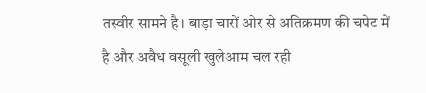तस्वीर सामने है। बाड़ा चारों ओर से अतिक्रमण की चपेट में है और अवैध वसूली खुलेआम चल रही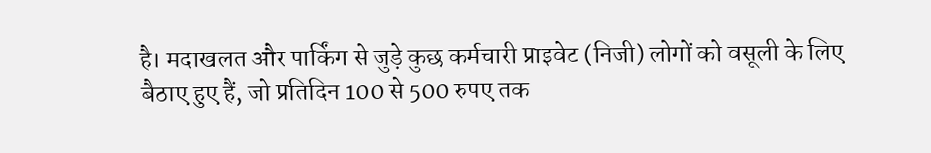है। मदाखलत और पार्किंग से जुड़े कुछ कर्मचारी प्राइवेट (निजी) लोगों को वसूली के लिए बैठाए हुए हैं, जो प्रतिदिन 100 से 500 रुपए तक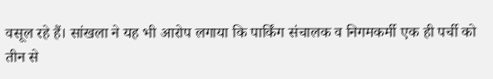वसूल रहे हैं। सांखला ने यह भी आरोप लगाया कि पार्किंग संचालक व निगमकर्मी एक ही पर्ची को तीन से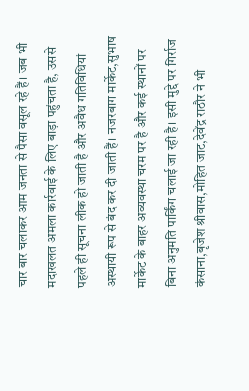चार बार चलाकर आम जनता से पैसा वसूल रहे हैं। जब भी मदाखलत अमला कार्रवाई के लिए बाड़ा पहुंचता है, उससे पहले ही सूचना लीक हो जाती है और अवैध गतिविधियां अस्थायी रूप से बंद कर दी जाती हैं। नजरबाग मार्केट,सुभाष मार्केट के बाहर अव्यवस्था चरम पर है और कई स्थानों पर बिना अनुमति पार्किंग चलाई जा रही है। इसी मुद्दे पर गिर्राज कंसाना,बृजेश श्रीवास,मोहित जाट,देवेंद्र राठौर ने भी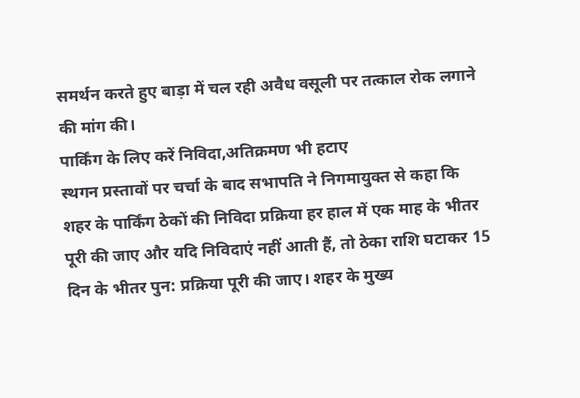समर्थन करते हुए बाड़ा में चल रही अवैध वसूली पर तत्काल रोक लगाने की मांग की।
पार्किंग के लिए करें निविदा,अतिक्रमण भी हटाए
स्थगन प्रस्तावों पर चर्चा के बाद सभापति ने निगमायुक्त से कहा कि शहर के पार्किंग ठेकों की निविदा प्रक्रिया हर हाल में एक माह के भीतर पूरी की जाए और यदि निविदाएं नहीं आती हैं, तो ठेका राशि घटाकर 15 दिन के भीतर पुन: प्रक्रिया पूरी की जाए। शहर के मुख्य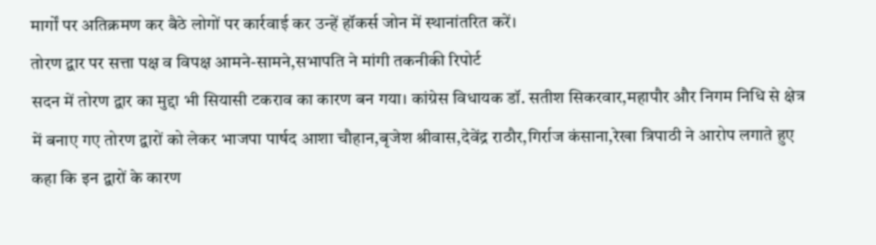मार्गों पर अतिक्रमण कर बैठे लोगों पर कार्रवाई कर उन्हें हॉकर्स जोन में स्थानांतरित करें।
तोरण द्वार पर सत्ता पक्ष व विपक्ष आमने-सामने,सभापति ने मांगी तकनीकी रिपोर्ट
सदन में तोरण द्वार का मुद्दा भी सियासी टकराव का कारण बन गया। कांग्रेस विधायक डॉ. सतीश सिकरवार,महापौर और निगम निधि से क्षेत्र में बनाए गए तोरण द्वारों को लेकर भाजपा पार्षद आशा चौहान,बृजेश श्रीवास,देवेंद्र राठौर,गिर्राज कंसाना,रेखा त्रिपाठी ने आरोप लगाते हुए कहा कि इन द्वारों के कारण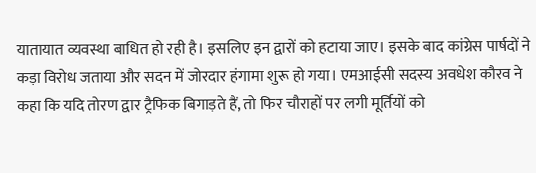यातायात व्यवस्था बाधित हो रही है। इसलिए इन द्वारों को हटाया जाए। इसके बाद कांग्रेस पार्षदों ने कड़ा विरोध जताया और सदन में जोरदार हंगामा शुरू हो गया। एमआईसी सदस्य अवधेश कौरव ने कहा कि यदि तोरण द्वार ट्रैफिक बिगाड़ते हैं, तो फिर चौराहों पर लगी मूर्तियों को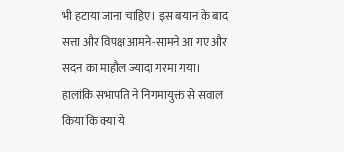भी हटाया जाना चाहिए। इस बयान के बाद सत्ता और विपक्ष आमने-सामने आ गए और सदन का माहौल ज्यादा गरमा गया। हालांकि सभापति ने निगमायुक्त से सवाल किया कि क्या ये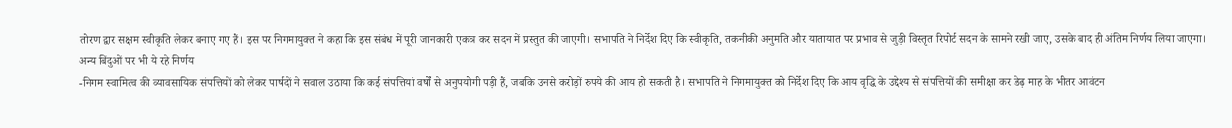तोरण द्वार सक्षम स्वीकृति लेकर बनाए गए हैं। इस पर निगमायुक्त ने कहा कि इस संबंध में पूरी जानकारी एकत्र कर सदन में प्रस्तुत की जाएगी। सभापति ने निर्देश दिए कि स्वीकृति, तकनीकी अनुमति और यातायात पर प्रभाव से जुड़ी विस्तृत रिपोर्ट सदन के सामने रखी जाए, उसके बाद ही अंतिम निर्णय लिया जाएगा।
अन्य बिंदुओं पर भी ये रहे निर्णय
-निगम स्वामित्व की व्यावसायिक संपत्तियों को लेकर पार्षदों ने सवाल उठाया कि कई संपत्तियां वर्षों से अनुपयोगी पड़ी हैं, जबकि उनसे करोड़ों रुपये की आय हो सकती है। सभापति ने निगमायुक्त को निर्देश दिए कि आय वृद्धि के उद्देश्य से संपत्तियों की समीक्षा कर डेढ़ माह के भीतर आवंटन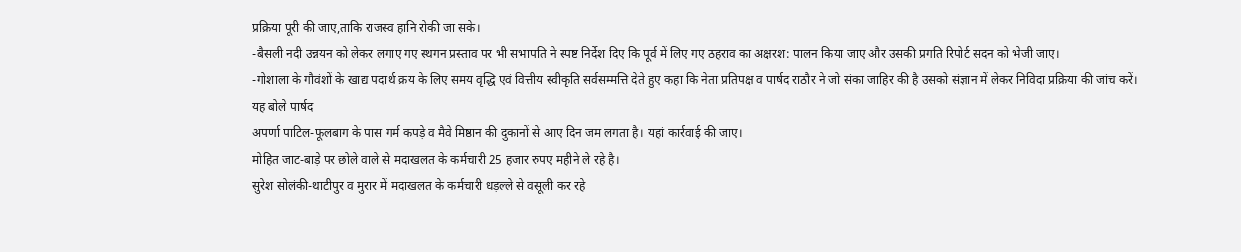प्रक्रिया पूरी की जाए,ताकि राजस्व हानि रोकी जा सके।
-बैसली नदी उन्नयन को लेकर लगाए गए स्थगन प्रस्ताव पर भी सभापति ने स्पष्ट निर्देश दिए कि पूर्व में लिए गए ठहराव का अक्षरश: पालन किया जाए और उसकी प्रगति रिपोर्ट सदन को भेजी जाए।
-गोशाला के गौवंशों के खाद्य पदार्थ क्रय के लिए समय वृद्धि एवं वित्तीय स्वीकृति सर्वसम्मत्ति देते हुए कहा कि नेता प्रतिपक्ष व पार्षद राठौर ने जो संका जाहिर की है उसको संज्ञान में लेकर निविदा प्रक्रिया की जांच करें।
यह बोले पार्षद
अपर्णा पाटिल-फूलबाग के पास गर्म कपड़े व मैवे मिष्ठान की दुकानों से आए दिन जम लगता है। यहां कार्रवाई की जाए।
मोहित जाट-बाड़े पर छोले वाले से मदाखलत के कर्मचारी 25 हजार रुपए महीने ले रहे है।
सुरेश सोलंकी-थाटीपुर व मुरार में मदाखलत के कर्मचारी धड़ल्ले से वसूली कर रहे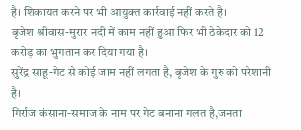है। शिकायत करने पर भी आयुक्त कार्रवाई नहीं करते है।
बृजेश श्रीवास-मुरार नदी में काम नहीं हुआ फिर भी ठेकेदार को 12 करोड़ का भुगतान कर दिया गया है।
सुरेंद्र साहू-गेट से कोई जाम नहीं लगता है, बृजेश के गुरु को परेशानी है।
गिर्राज कंसाना-समाज के नाम पर गेट बनाना गलत है,जनता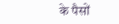के पैसों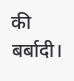की बर्बादी।